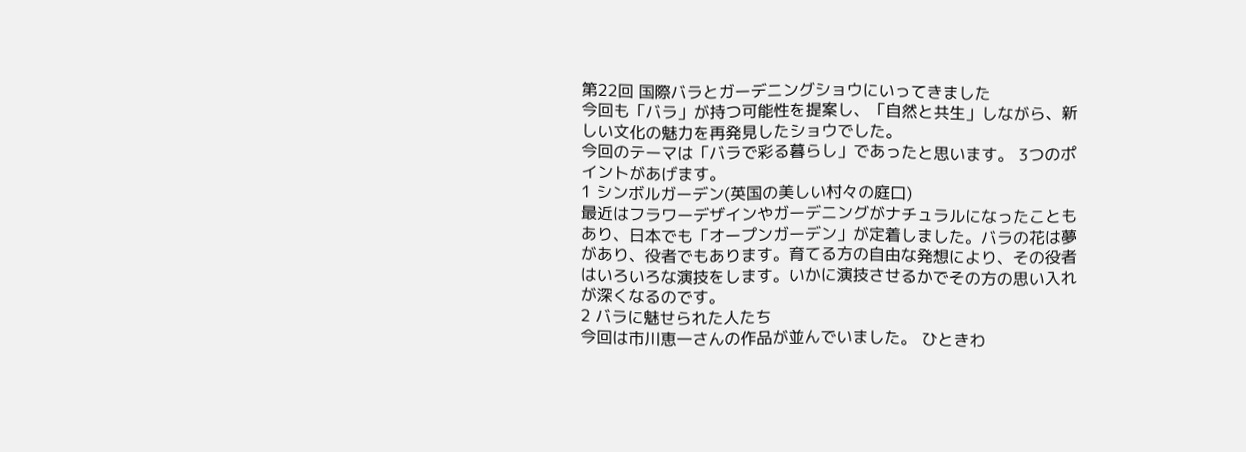第22回 国際バラとガーデニングショウにいってきました
今回も「バラ」が持つ可能性を提案し、「自然と共生」しながら、新しい文化の魅力を再発見したショウでした。
今回のテーマは「バラで彩る暮らし」であったと思います。 3つのポイントがあげます。
1 シンボルガーデン(英国の美しい村々の庭口)
最近はフラワーデザインやガーデニングがナチュラルになったこともあり、日本でも「オープンガーデン」が定着しました。バラの花は夢があり、役者でもあります。育てる方の自由な発想により、その役者はいろいろな演技をします。いかに演技させるかでその方の思い入れが深くなるのです。
2 バラに魅せられた人たち
今回は市川恵一さんの作品が並んでいました。 ひときわ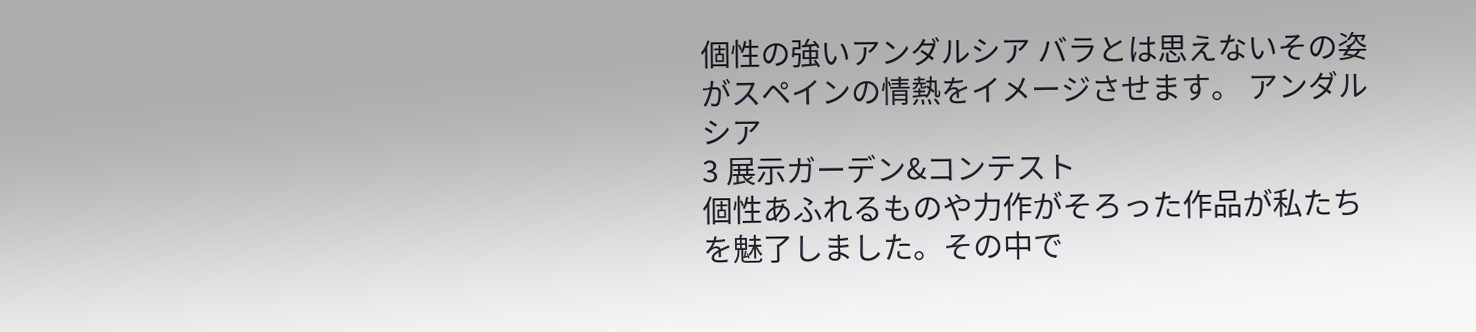個性の強いアンダルシア バラとは思えないその姿がスペインの情熱をイメージさせます。 アンダルシア
3 展示ガーデン&コンテスト
個性あふれるものや力作がそろった作品が私たちを魅了しました。その中で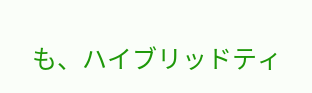も、ハイブリッドティ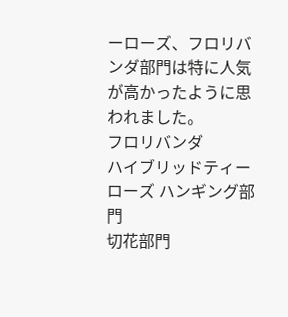ーローズ、フロリバンダ部門は特に人気が高かったように思われました。
フロリバンダ
ハイブリッドティーローズ ハンギング部門
切花部門